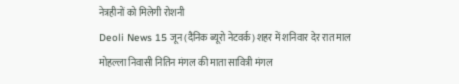नेत्रहीनों को मिलेगी रोशनी
Deoli News 15 जून (दैनिक ब्यूरो नेटवर्क) शहर में शनिवार देर रात माल मोहल्ला निवासी नितिन मंगल की माता सावित्री मंगल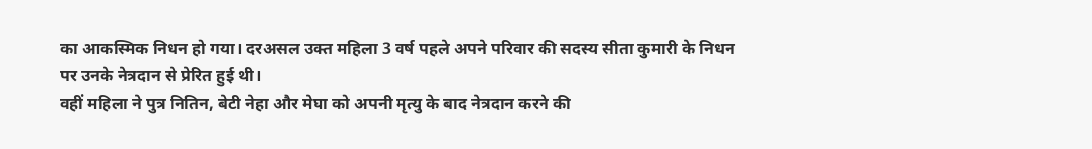का आकस्मिक निधन हो गया। दरअसल उक्त महिला 3 वर्ष पहले अपने परिवार की सदस्य सीता कुमारी के निधन पर उनके नेत्रदान से प्रेरित हुई थी।
वहीं महिला ने पुत्र नितिन, बेटी नेहा और मेघा को अपनी मृत्यु के बाद नेत्रदान करने की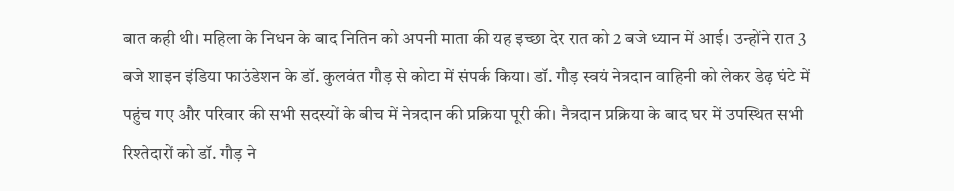बात कही थी। महिला के निधन के बाद नितिन को अपनी माता की यह इच्छा देर रात को 2 बजे ध्यान में आई। उन्होंने रात 3 बजे शाइन इंडिया फाउंडेशन के डॉ. कुलवंत गौड़ से कोटा में संपर्क किया। डॉ. गौड़ स्वयं नेत्रदान वाहिनी को लेकर डेढ़ घंटे में पहुंच गए और परिवार की सभी सदस्यों के बीच में नेत्रदान की प्रक्रिया पूरी की। नैत्रदान प्रक्रिया के बाद घर में उपस्थित सभी रिश्तेदारों को डॉ. गौड़ ने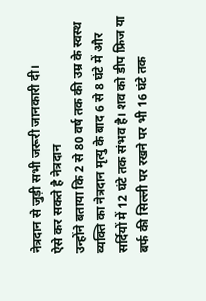नेत्रदान से जुड़ी सभी जरूरी जानकारी दी।
ऐसे कर सकते है नेत्रदान
उन्होंने बताया कि 2 से 80 वर्ष तक की उम्र के स्वस्थ व्यक्ति का नेत्रदान मृत्यु के बाद 6 से 8 घंटे में और सर्दियों में 12 घंटे तक संभव है। शव को डीप फ्रिज या बर्फ की सिल्ली पर रखने पर भी 16 घंटे तक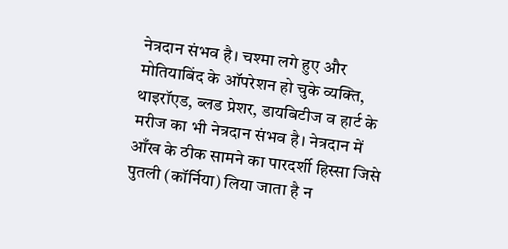नेत्रदान संभव है। चश्मा लगे हुए और मोतियाबिंद के ऑपरेशन हो चुके व्यक्ति, थाइरॉएड, ब्लड प्रेशर, डायबिटीज व हार्ट के मरीज का भी नेत्रदान संभव है। नेत्रदान में आँख के ठीक सामने का पारदर्शी हिस्सा जिसे पुतली (कॉर्निया) लिया जाता है न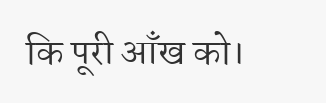कि पूरी आँख को।